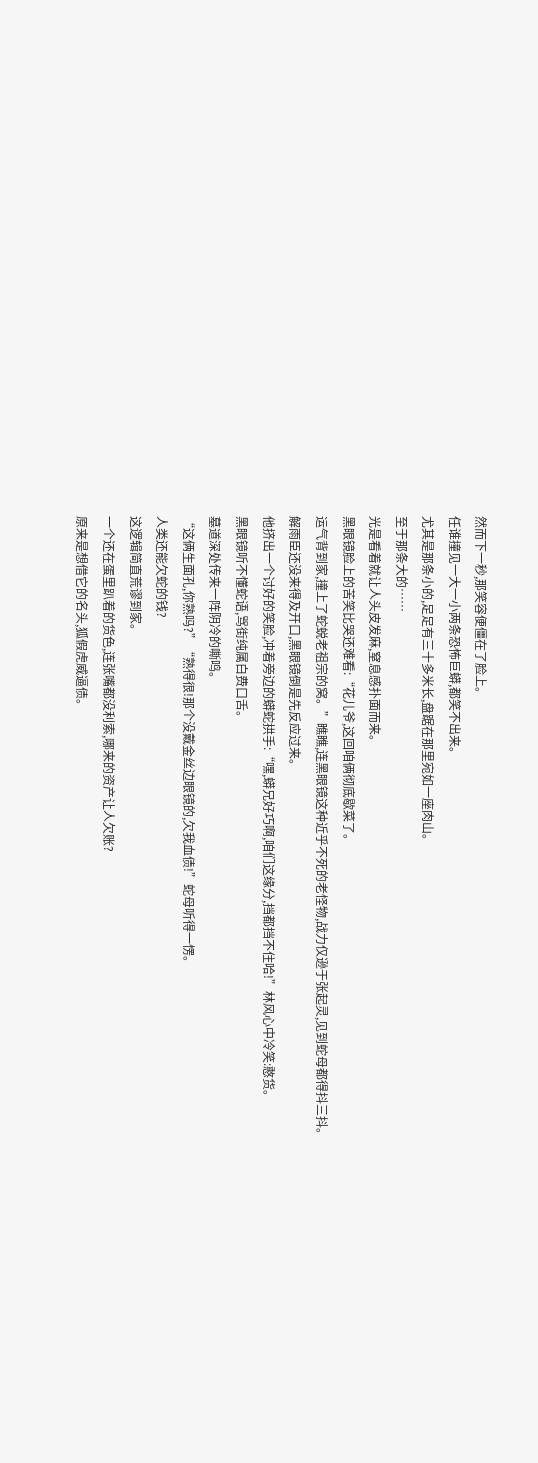然而下一秒,那笑容便僵在了脸上。
任谁撞见一大一小两条恐怖巨蟒,都笑不出来。
尤其是那条小的,足足有三十多米长,盘踞在那里宛如一座肉山。
至于那条大的……
光是看着就让人头皮发麻,窒息感扑面而来。
黑眼镜脸上的苦笑比哭还难看:“花儿爷,这回咱俩彻底歇菜了。
运气背到家,撞上了蛇蜕老祖宗的窝。”瞧瞧,连黑眼镜这种近乎不死的老怪物,战力仅逊于张起灵,见到蛇母都得抖三抖。
解雨臣还没来得及开口,黑眼镜倒是先反应过来。
他挤出一个讨好的笑脸,冲着旁边的蟒蛇拱手:“嘿,蟒兄好巧啊,咱们这缘分,挡都挡不住哈!”林风心中冷笑:憨货。
黑眼镜听不懂蛇语,骂街纯属白费口舌。
墓道深处传来一阵阴冷的嘶鸣。
“这俩生面孔,你熟吗?”“熟得很!那个没戴金丝边眼镜的,欠我血债!”蛇母听得一愣。
人类还能欠蛇的钱?
这逻辑简直荒谬到家。
一个还在蛋里趴着的货色,连张嘴都没利索,哪来的资产让人欠账?
原来是想借它的名头,狐假虎威逼债。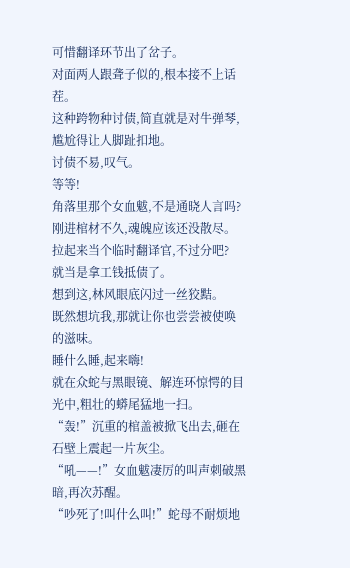可惜翻译环节出了岔子。
对面两人跟聋子似的,根本接不上话茬。
这种跨物种讨债,简直就是对牛弹琴,尴尬得让人脚趾扣地。
讨债不易,叹气。
等等!
角落里那个女血魃,不是通晓人言吗?
刚进棺材不久,魂魄应该还没散尽。
拉起来当个临时翻译官,不过分吧?
就当是拿工钱抵债了。
想到这,林风眼底闪过一丝狡黠。
既然想坑我,那就让你也尝尝被使唤的滋味。
睡什么睡,起来嗨!
就在众蛇与黑眼镜、解连环惊愕的目光中,粗壮的蟒尾猛地一扫。
“轰!”沉重的棺盖被掀飞出去,砸在石壁上震起一片灰尘。
“吼——!”女血魃凄厉的叫声刺破黑暗,再次苏醒。
“吵死了!叫什么叫!”蛇母不耐烦地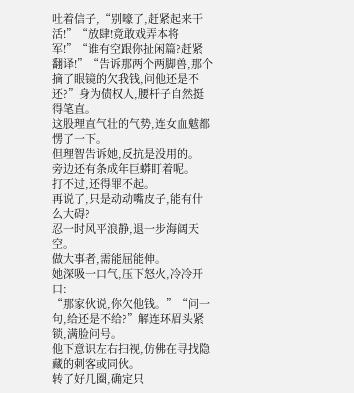吐着信子,“别嚎了,赶紧起来干活!”“放肆!竟敢戏弄本将军!”“谁有空跟你扯闲篇?赶紧翻译!”“告诉那两个两脚兽,那个摘了眼镜的欠我钱,问他还是不还?”身为债权人,腰杆子自然挺得笔直。
这股理直气壮的气势,连女血魃都愣了一下。
但理智告诉她,反抗是没用的。
旁边还有条成年巨蟒盯着呢。
打不过,还得罪不起。
再说了,只是动动嘴皮子,能有什么大碍?
忍一时风平浪静,退一步海阔天空。
做大事者,需能屈能伸。
她深吸一口气,压下怒火,冷冷开口:
“那家伙说,你欠他钱。”“问一句,给还是不给?”解连环眉头紧锁,满脸问号。
他下意识左右扫视,仿佛在寻找隐藏的刺客或同伙。
转了好几圈,确定只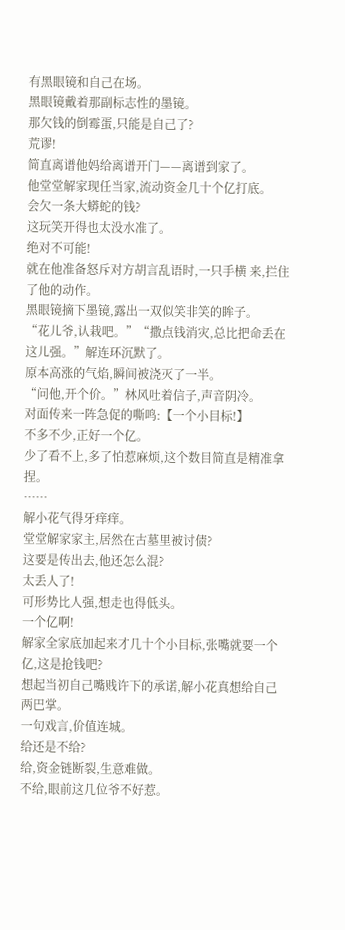有黑眼镜和自己在场。
黑眼镜戴着那副标志性的墨镜。
那欠钱的倒霉蛋,只能是自己了?
荒谬!
简直离谱他妈给离谱开门——离谱到家了。
他堂堂解家现任当家,流动资金几十个亿打底。
会欠一条大蟒蛇的钱?
这玩笑开得也太没水准了。
绝对不可能!
就在他准备怒斥对方胡言乱语时,一只手横 来,拦住了他的动作。
黑眼镜摘下墨镜,露出一双似笑非笑的眸子。
“花儿爷,认栽吧。”“撒点钱消灾,总比把命丢在这儿强。”解连环沉默了。
原本高涨的气焰,瞬间被浇灭了一半。
“问他,开个价。”林风吐着信子,声音阴冷。
对面传来一阵急促的嘶鸣:【一个小目标!】
不多不少,正好一个亿。
少了看不上,多了怕惹麻烦,这个数目简直是精准拿捏。
……
解小花气得牙痒痒。
堂堂解家家主,居然在古墓里被讨债?
这要是传出去,他还怎么混?
太丢人了!
可形势比人强,想走也得低头。
一个亿啊!
解家全家底加起来才几十个小目标,张嘴就要一个亿,这是抢钱吧?
想起当初自己嘴贱许下的承诺,解小花真想给自己两巴掌。
一句戏言,价值连城。
给还是不给?
给,资金链断裂,生意难做。
不给,眼前这几位爷不好惹。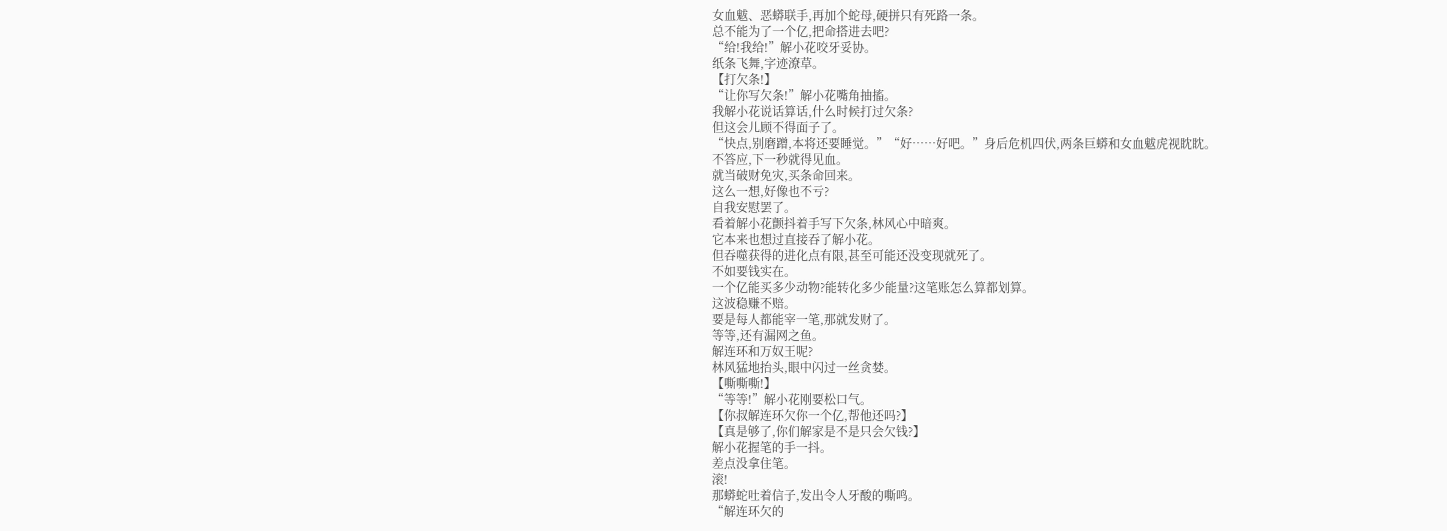女血魃、恶蟒联手,再加个蛇母,硬拼只有死路一条。
总不能为了一个亿,把命搭进去吧?
“给!我给!”解小花咬牙妥协。
纸条飞舞,字迹潦草。
【打欠条!】
“让你写欠条!”解小花嘴角抽搐。
我解小花说话算话,什么时候打过欠条?
但这会儿顾不得面子了。
“快点,别磨蹭,本将还要睡觉。”“好……好吧。”身后危机四伏,两条巨蟒和女血魃虎视眈眈。
不答应,下一秒就得见血。
就当破财免灾,买条命回来。
这么一想,好像也不亏?
自我安慰罢了。
看着解小花颤抖着手写下欠条,林风心中暗爽。
它本来也想过直接吞了解小花。
但吞噬获得的进化点有限,甚至可能还没变现就死了。
不如要钱实在。
一个亿能买多少动物?能转化多少能量?这笔账怎么算都划算。
这波稳赚不赔。
要是每人都能宰一笔,那就发财了。
等等,还有漏网之鱼。
解连环和万奴王呢?
林风猛地抬头,眼中闪过一丝贪婪。
【嘶嘶嘶!】
“等等!”解小花刚要松口气。
【你叔解连环欠你一个亿,帮他还吗?】
【真是够了,你们解家是不是只会欠钱?】
解小花握笔的手一抖。
差点没拿住笔。
滚!
那蟒蛇吐着信子,发出令人牙酸的嘶鸣。
“解连环欠的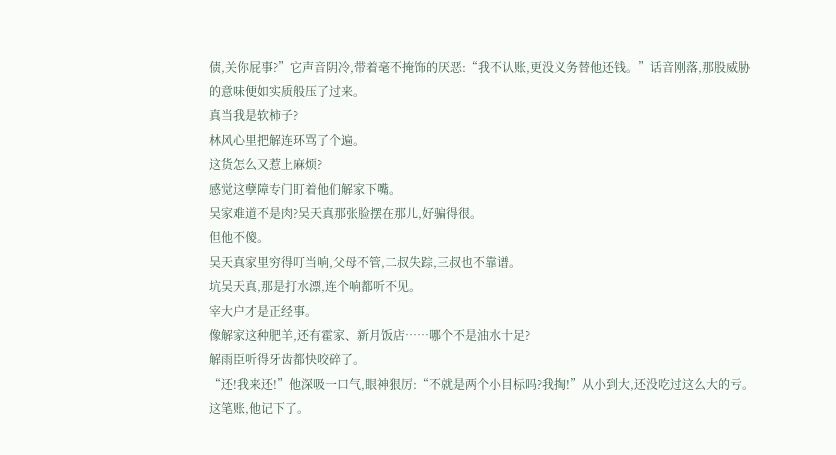债,关你屁事?”它声音阴冷,带着毫不掩饰的厌恶:“我不认账,更没义务替他还钱。”话音刚落,那股威胁的意味便如实质般压了过来。
真当我是软柿子?
林风心里把解连环骂了个遍。
这货怎么又惹上麻烦?
感觉这孽障专门盯着他们解家下嘴。
吴家难道不是肉?吴天真那张脸摆在那儿,好骗得很。
但他不傻。
吴天真家里穷得叮当响,父母不管,二叔失踪,三叔也不靠谱。
坑吴天真,那是打水漂,连个响都听不见。
宰大户才是正经事。
像解家这种肥羊,还有霍家、新月饭店……哪个不是油水十足?
解雨臣听得牙齿都快咬碎了。
“还!我来还!”他深吸一口气,眼神狠厉:“不就是两个小目标吗?我掏!”从小到大,还没吃过这么大的亏。
这笔账,他记下了。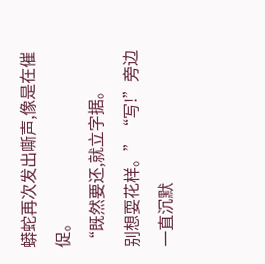蟒蛇再次发出嘶声,像是在催促。
“既然要还,就立字据。
别想耍花样。”“写!”旁边一直沉默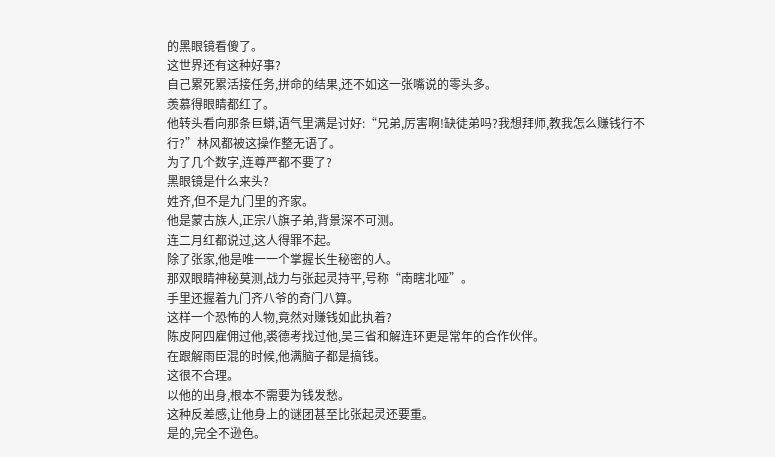的黑眼镜看傻了。
这世界还有这种好事?
自己累死累活接任务,拼命的结果,还不如这一张嘴说的零头多。
羡慕得眼睛都红了。
他转头看向那条巨蟒,语气里满是讨好:“兄弟,厉害啊!缺徒弟吗?我想拜师,教我怎么赚钱行不行?”林风都被这操作整无语了。
为了几个数字,连尊严都不要了?
黑眼镜是什么来头?
姓齐,但不是九门里的齐家。
他是蒙古族人,正宗八旗子弟,背景深不可测。
连二月红都说过,这人得罪不起。
除了张家,他是唯一一个掌握长生秘密的人。
那双眼睛神秘莫测,战力与张起灵持平,号称“南瞎北哑”。
手里还握着九门齐八爷的奇门八算。
这样一个恐怖的人物,竟然对赚钱如此执着?
陈皮阿四雇佣过他,裘德考找过他,吴三省和解连环更是常年的合作伙伴。
在跟解雨臣混的时候,他满脑子都是搞钱。
这很不合理。
以他的出身,根本不需要为钱发愁。
这种反差感,让他身上的谜团甚至比张起灵还要重。
是的,完全不逊色。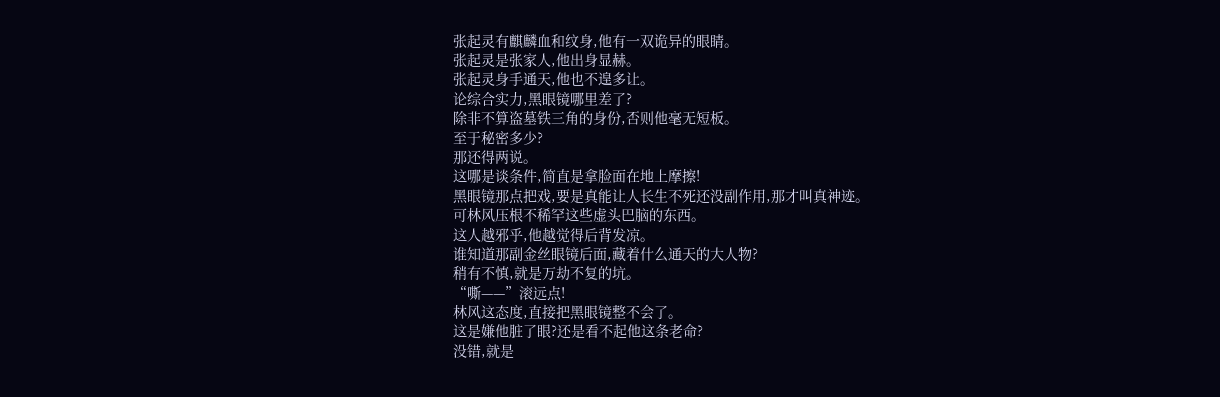张起灵有麒麟血和纹身,他有一双诡异的眼睛。
张起灵是张家人,他出身显赫。
张起灵身手通天,他也不遑多让。
论综合实力,黑眼镜哪里差了?
除非不算盗墓铁三角的身份,否则他毫无短板。
至于秘密多少?
那还得两说。
这哪是谈条件,简直是拿脸面在地上摩擦!
黑眼镜那点把戏,要是真能让人长生不死还没副作用,那才叫真神迹。
可林风压根不稀罕这些虚头巴脑的东西。
这人越邪乎,他越觉得后背发凉。
谁知道那副金丝眼镜后面,藏着什么通天的大人物?
稍有不慎,就是万劫不复的坑。
“嘶——”滚远点!
林风这态度,直接把黑眼镜整不会了。
这是嫌他脏了眼?还是看不起他这条老命?
没错,就是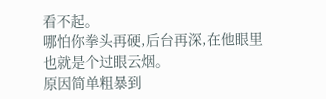看不起。
哪怕你拳头再硬,后台再深,在他眼里也就是个过眼云烟。
原因简单粗暴到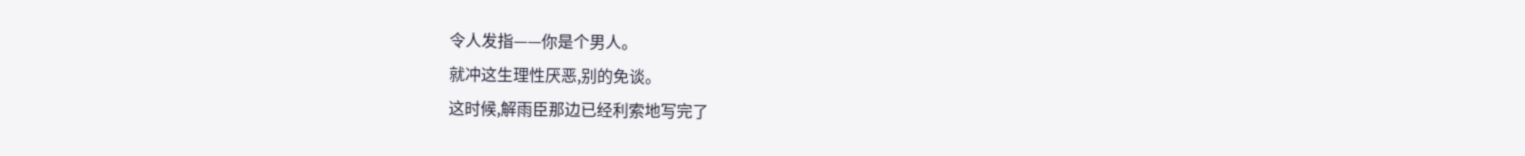令人发指——你是个男人。
就冲这生理性厌恶,别的免谈。
这时候,解雨臣那边已经利索地写完了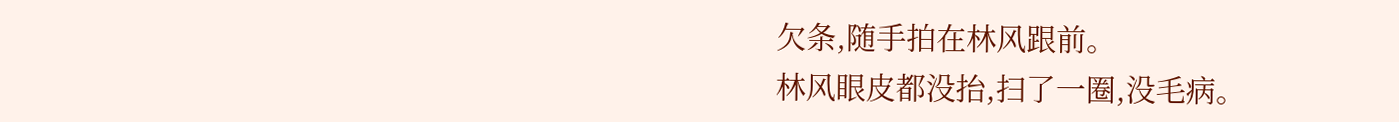欠条,随手拍在林风跟前。
林风眼皮都没抬,扫了一圈,没毛病。